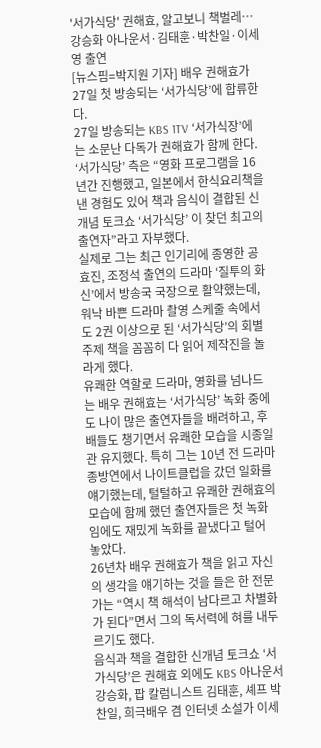'서가식당' 권해효, 알고보니 책벌레…강승화 아나운서·김태훈·박찬일·이세영 출연
[뉴스핌=박지원 기자] 배우 권해효가 27일 첫 방송되는 ‘서가식당’에 합류한다.
27일 방송되는 KBS 1TV ‘서가식장’에는 소문난 다독가 권해효가 함께 한다.
‘서가식당’ 측은 “영화 프로그램을 16년간 진행했고, 일본에서 한식요리책을 낸 경험도 있어 책과 음식이 결합된 신개념 토크쇼 ‘서가식당’ 이 찾던 최고의 출연자”라고 자부했다.
실제로 그는 최근 인기리에 종영한 공효진, 조정석 출연의 드라마 ‘질투의 화신’에서 방송국 국장으로 활약했는데, 워낙 바쁜 드라마 촬영 스케줄 속에서도 2권 이상으로 된 ‘서가식당’의 회별 주제 책을 꼼꼼히 다 읽어 제작진을 놀라게 했다.
유쾌한 역할로 드라마, 영화를 넘나드는 배우 권해효는 ‘서가식당’ 녹화 중에도 나이 많은 출연자들을 배려하고, 후배들도 챙기면서 유쾌한 모습을 시종일관 유지했다. 특히 그는 10년 전 드라마 종방연에서 나이트클럽을 갔던 일화를 얘기했는데, 털털하고 유쾌한 권해효의 모습에 함께 했던 출연자들은 첫 녹화임에도 재밌게 녹화를 끝냈다고 털어 놓았다.
26년차 배우 권해효가 책을 읽고 자신의 생각을 얘기하는 것을 들은 한 전문가는 “역시 책 해석이 남다르고 차별화가 된다”면서 그의 독서력에 혀를 내두르기도 했다.
음식과 책을 결합한 신개념 토크쇼 ‘서가식당’은 권해효 외에도 KBS 아나운서 강승화, 팝 칼럼니스트 김태훈, 셰프 박찬일, 희극배우 겸 인터넷 소설가 이세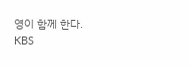영이 함께 한다.
KBS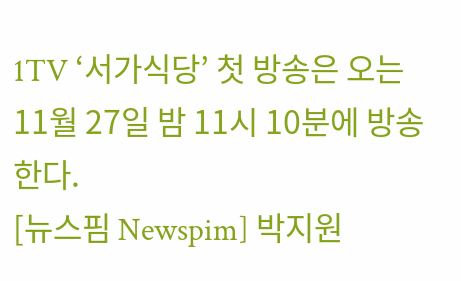1TV ‘서가식당’ 첫 방송은 오는 11월 27일 밤 11시 10분에 방송한다.
[뉴스핌 Newspim] 박지원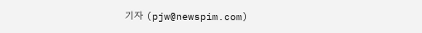기자 (pjw@newspim.com)